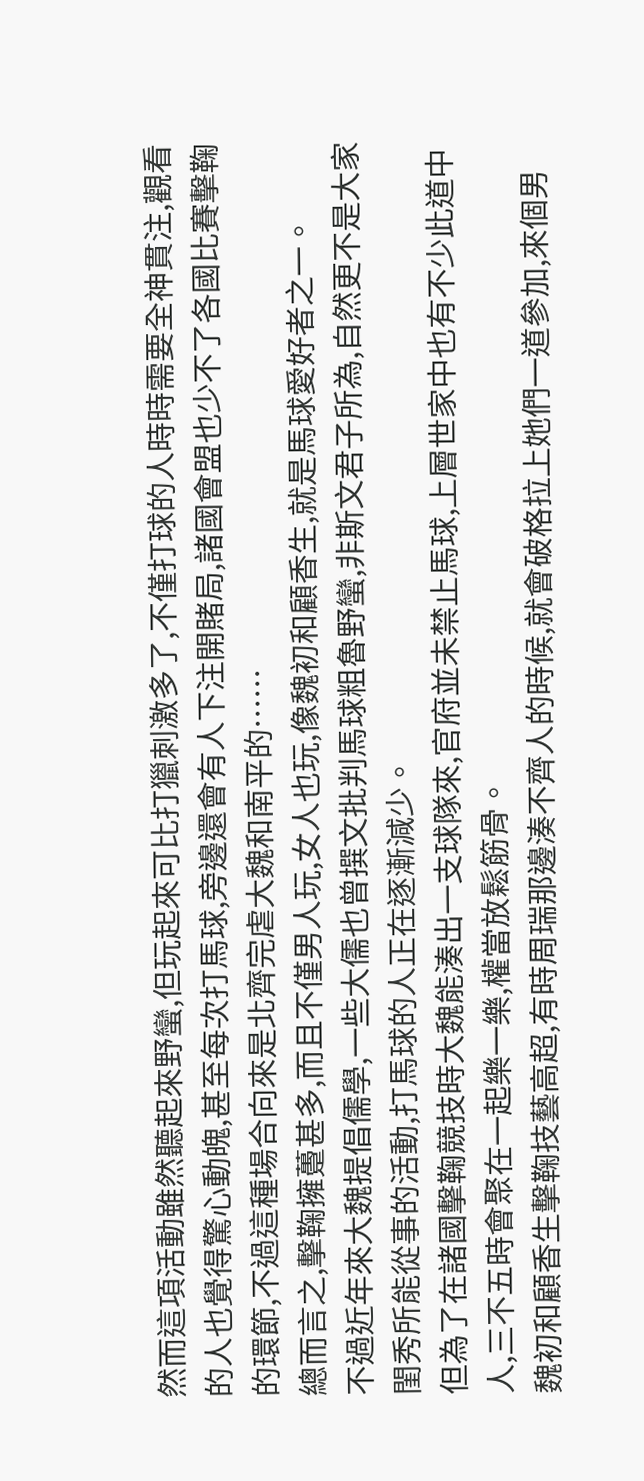然而這項活動雖然聽起來野蠻,但玩起來可比打獵刺激多了,不僅打球的人時時需要全神貫注,觀看的人也覺得驚心動魄,甚至每次打馬球,旁邊還會有人下注開賭局,諸國會盟也少不了各國比賽擊鞠的環節,不過這種場合向來是北齊完虐大魏和南平的……
總而言之,擊鞠擁躉甚多,而且不僅男人玩,女人也玩,像魏初和顧香生,就是馬球愛好者之一。
不過近年來大魏提倡儒學,一些大儒也曾撰文批判馬球粗魯野蠻,非斯文君子所為,自然更不是大家閨秀所能從事的活動,打馬球的人正在逐漸減少。
但為了在諸國擊鞠競技時大魏能湊出一支球隊來,官府並未禁止馬球,上層世家中也有不少此道中人,三不五時會聚在一起樂一樂,權當放鬆筋骨。
魏初和顧香生擊鞠技藝高超,有時周瑞那邊湊不齊人的時候,就會破格拉上她們一道參加,來個男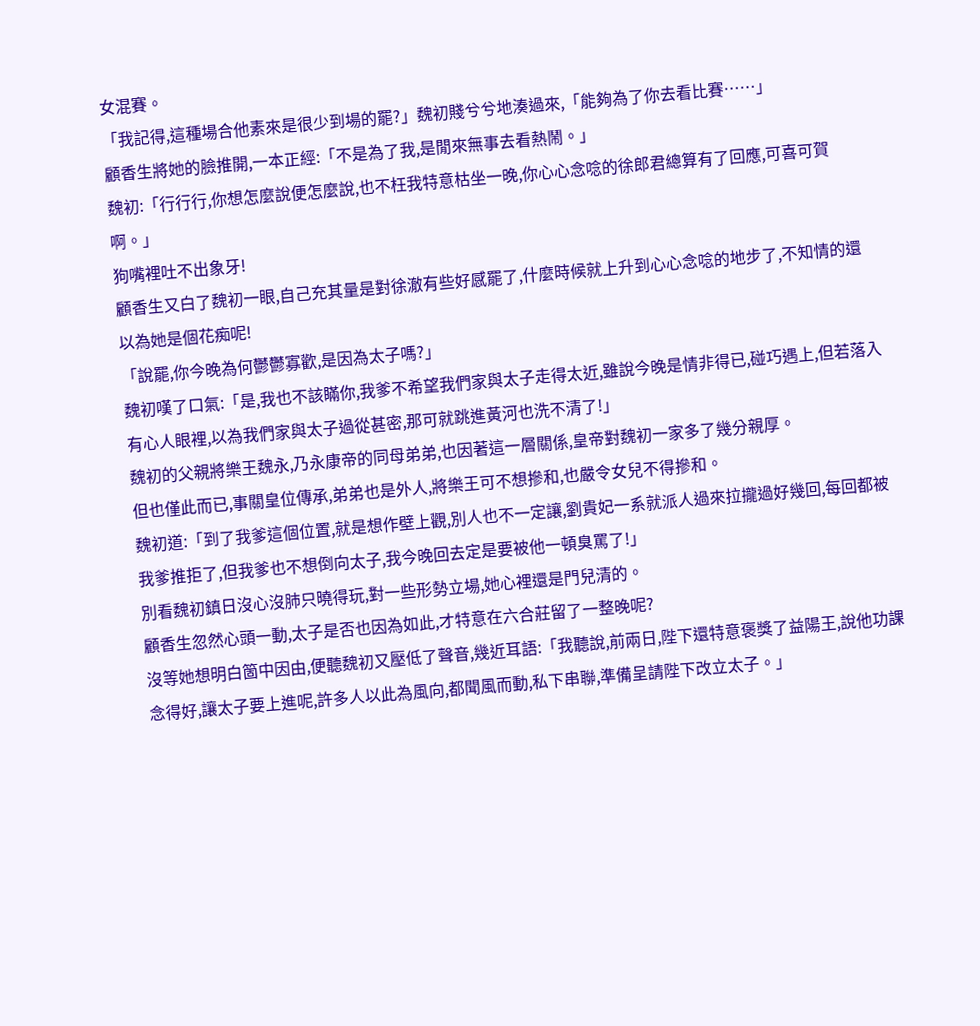女混賽。
「我記得,這種場合他素來是很少到場的罷?」魏初賤兮兮地湊過來,「能夠為了你去看比賽……」
顧香生將她的臉推開,一本正經:「不是為了我,是閒來無事去看熱鬧。」
魏初:「行行行,你想怎麼說便怎麼說,也不枉我特意枯坐一晚,你心心念唸的徐郎君總算有了回應,可喜可賀啊。」
狗嘴裡吐不出象牙!
顧香生又白了魏初一眼,自己充其量是對徐澈有些好感罷了,什麼時候就上升到心心念唸的地步了,不知情的還以為她是個花痴呢!
「說罷,你今晚為何鬱鬱寡歡,是因為太子嗎?」
魏初嘆了口氣:「是,我也不該瞞你,我爹不希望我們家與太子走得太近,雖說今晚是情非得已,碰巧遇上,但若落入有心人眼裡,以為我們家與太子過從甚密,那可就跳進黃河也洗不清了!」
魏初的父親將樂王魏永,乃永康帝的同母弟弟,也因著這一層關係,皇帝對魏初一家多了幾分親厚。
但也僅此而已,事關皇位傳承,弟弟也是外人,將樂王可不想摻和,也嚴令女兒不得摻和。
魏初道:「到了我爹這個位置,就是想作壁上觀,別人也不一定讓,劉貴妃一系就派人過來拉攏過好幾回,每回都被我爹推拒了,但我爹也不想倒向太子,我今晚回去定是要被他一頓臭罵了!」
別看魏初鎮日沒心沒肺只曉得玩,對一些形勢立場,她心裡還是門兒清的。
顧香生忽然心頭一動,太子是否也因為如此,才特意在六合莊留了一整晚呢?
沒等她想明白箇中因由,便聽魏初又壓低了聲音,幾近耳語:「我聽說,前兩日,陛下還特意褒獎了益陽王,說他功課念得好,讓太子要上進呢,許多人以此為風向,都聞風而動,私下串聯,準備呈請陛下改立太子。」